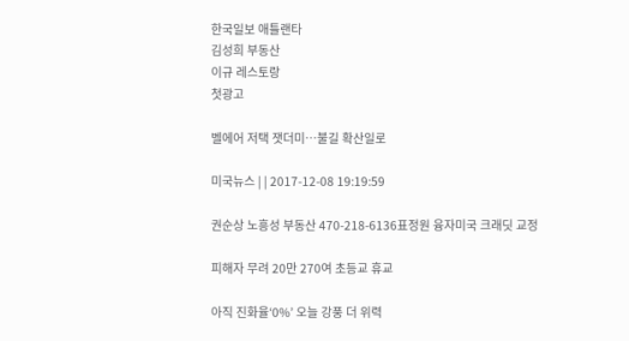한국일보 애틀랜타
김성희 부동산
이규 레스토랑
첫광고

벨에어 저택 잿더미…불길 확산일로

미국뉴스 | | 2017-12-08 19:19:59

권순상 노흥성 부동산 470-218-6136표정원 융자미국 크래딧 교정

피해자 무려 20만 270여 초등교 휴교

아직 진화율‘0%’ 오늘 강풍 더 위력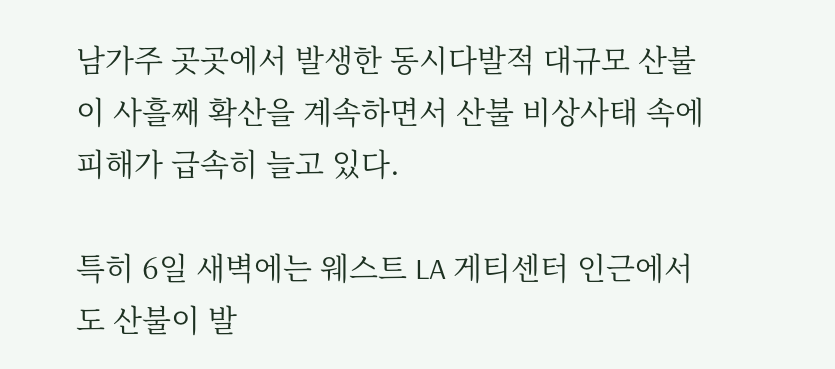남가주 곳곳에서 발생한 동시다발적 대규모 산불이 사흘째 확산을 계속하면서 산불 비상사태 속에 피해가 급속히 늘고 있다.

특히 6일 새벽에는 웨스트 LA 게티센터 인근에서도 산불이 발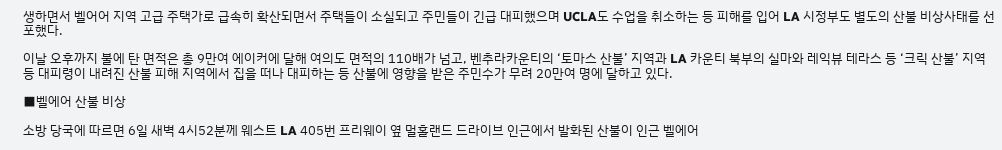생하면서 벨어어 지역 고급 주택가로 급속히 확산되면서 주택들이 소실되고 주민들이 긴급 대피했으며 UCLA도 수업을 취소하는 등 피해를 입어 LA 시정부도 별도의 산불 비상사태를 선포했다.

이날 오후까지 불에 탄 면적은 총 9만여 에이커에 달해 여의도 면적의 110배가 넘고, 벤추라카운티의 ‘토마스 산불’ 지역과 LA 카운티 북부의 실마와 레익뷰 테라스 등 ‘크릭 산불’ 지역 등 대피령이 내려진 산불 피해 지역에서 집을 떠나 대피하는 등 산불에 영향을 받은 주민수가 무려 20만여 명에 달하고 있다.

■벨에어 산불 비상

소방 당국에 따르면 6일 새벽 4시52분께 웨스트 LA 405번 프리웨이 옆 멀홀랜드 드라이브 인근에서 발화된 산불이 인근 벨에어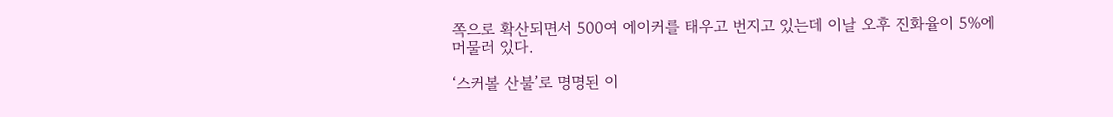쪽으로 확산되면서 500여 에이커를 태우고 번지고 있는데 이날 오후 진화율이 5%에 머물러 있다.

‘스커볼 산불’로 명명된 이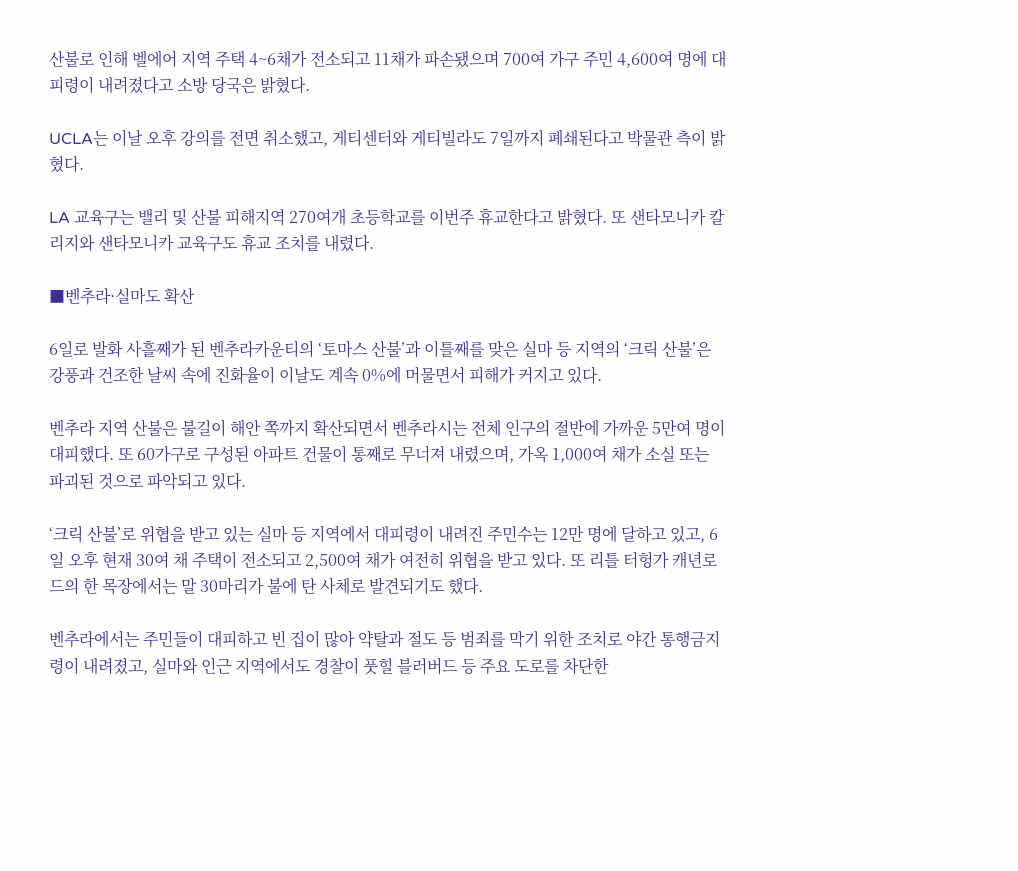산불로 인해 벨에어 지역 주택 4~6채가 전소되고 11채가 파손됐으며 700여 가구 주민 4,600여 명에 대피령이 내려졌다고 소방 당국은 밝혔다.

UCLA는 이날 오후 강의를 전면 취소했고, 게티센터와 게티빌라도 7일까지 폐쇄된다고 박물관 측이 밝혔다.

LA 교육구는 밸리 및 산불 피해지역 270여개 초등학교를 이번주 휴교한다고 밝혔다. 또 샌타모니카 칼리지와 샌타모니카 교육구도 휴교 조치를 내렸다.

■벤추라·실마도 확산

6일로 발화 사흘째가 된 벤추라카운티의 ‘토마스 산불’과 이틀째를 맞은 실마 등 지역의 ‘크릭 산불’은 강풍과 건조한 날씨 속에 진화율이 이날도 계속 0%에 머물면서 피해가 커지고 있다.

벤추라 지역 산불은 불길이 해안 쪽까지 확산되면서 벤추라시는 전체 인구의 절반에 가까운 5만여 명이 대피했다. 또 60가구로 구성된 아파트 건물이 통째로 무너져 내렸으며, 가옥 1,000여 채가 소실 또는 파괴된 것으로 파악되고 있다.

‘크릭 산불’로 위협을 받고 있는 실마 등 지역에서 대피령이 내려진 주민수는 12만 명에 달하고 있고, 6일 오후 현재 30여 채 주택이 전소되고 2,500여 채가 여전히 위협을 받고 있다. 또 리틀 터헝가 캐년로드의 한 목장에서는 말 30마리가 불에 탄 사체로 발견되기도 했다.

벤추라에서는 주민들이 대피하고 빈 집이 많아 약탈과 절도 등 범죄를 막기 위한 조치로 야간 통행금지령이 내려졌고, 실마와 인근 지역에서도 경찰이 풋힐 블러버드 등 주요 도로를 차단한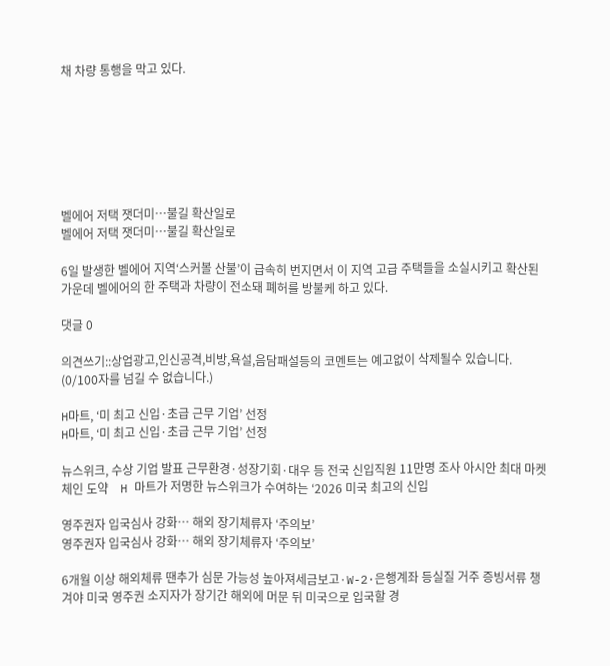채 차량 통행을 막고 있다.







벨에어 저택 잿더미…불길 확산일로
벨에어 저택 잿더미…불길 확산일로

6일 발생한 벨에어 지역‘스커볼 산불’이 급속히 번지면서 이 지역 고급 주택들을 소실시키고 확산된 가운데 벨에어의 한 주택과 차량이 전소돼 폐허를 방불케 하고 있다.

댓글 0

의견쓰기::상업광고,인신공격,비방,욕설,음담패설등의 코멘트는 예고없이 삭제될수 있습니다. (0/100자를 넘길 수 없습니다.)

H마트, ‘미 최고 신입·초급 근무 기업’ 선정
H마트, ‘미 최고 신입·초급 근무 기업’ 선정

뉴스위크, 수상 기업 발표 근무환경·성장기회·대우 등 전국 신입직원 11만명 조사 아시안 최대 마켓체인 도약    H 마트가 저명한 뉴스위크가 수여하는 ‘2026 미국 최고의 신입

영주권자 입국심사 강화… 해외 장기체류자 ‘주의보’
영주권자 입국심사 강화… 해외 장기체류자 ‘주의보’

6개월 이상 해외체류 땐추가 심문 가능성 높아져세금보고·W-2·은행계좌 등실질 거주 증빙서류 챙겨야 미국 영주권 소지자가 장기간 해외에 머문 뒤 미국으로 입국할 경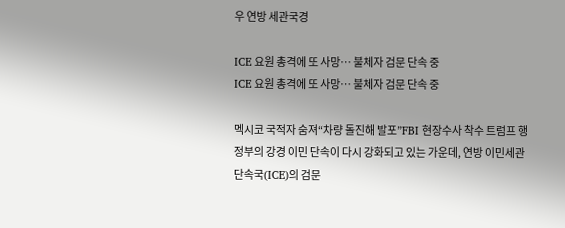우 연방 세관국경

ICE 요원 총격에 또 사망… 불체자 검문 단속 중
ICE 요원 총격에 또 사망… 불체자 검문 단속 중

멕시코 국적자 숨져“차량 돌진해 발포”FBI 현장수사 착수 트럼프 행정부의 강경 이민 단속이 다시 강화되고 있는 가운데, 연방 이민세관단속국(ICE)의 검문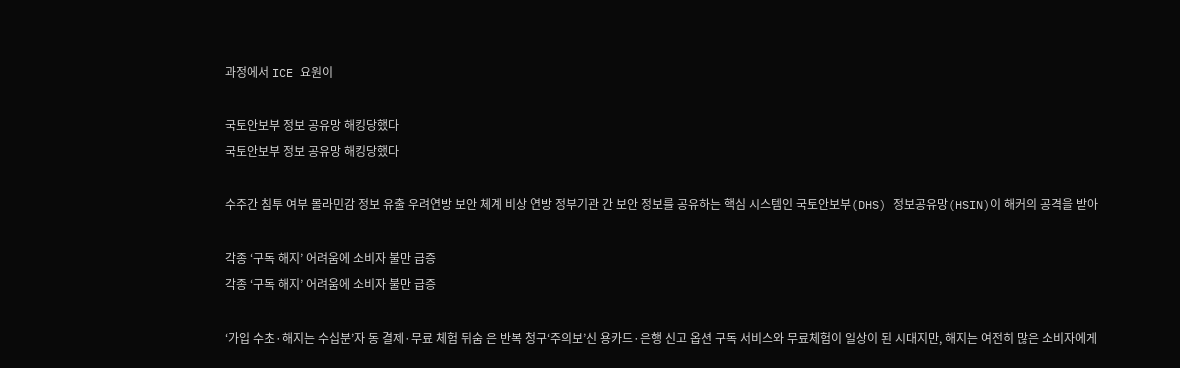과정에서 ICE 요원이

국토안보부 정보 공유망 해킹당했다
국토안보부 정보 공유망 해킹당했다

수주간 침투 여부 몰라민감 정보 유출 우려연방 보안 체계 비상 연방 정부기관 간 보안 정보를 공유하는 핵심 시스템인 국토안보부(DHS) 정보공유망(HSIN)이 해커의 공격을 받아

각종 ‘구독 해지’ 어려움에 소비자 불만 급증
각종 ‘구독 해지’ 어려움에 소비자 불만 급증

‘가입 수초·해지는 수십분’자 동 결제·무료 체험 뒤숨 은 반복 청구‘주의보’신 용카드·은행 신고 옵션 구독 서비스와 무료체험이 일상이 된 시대지만, 해지는 여전히 많은 소비자에게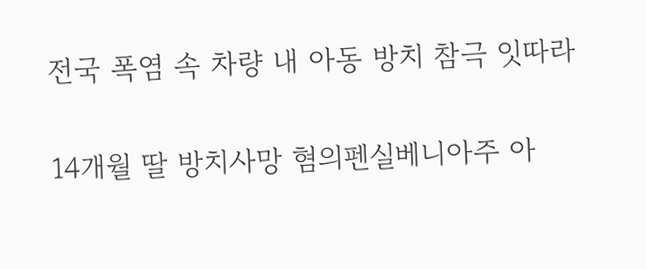전국 폭염 속 차량 내 아동 방치 참극 잇따라

14개월 딸 방치사망 혐의펜실베니아주 아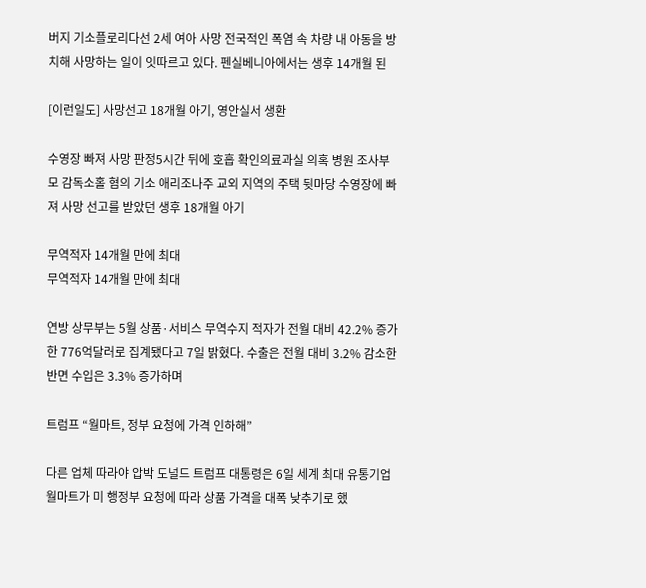버지 기소플로리다선 2세 여아 사망 전국적인 폭염 속 차량 내 아동을 방치해 사망하는 일이 잇따르고 있다. 펜실베니아에서는 생후 14개월 된

[이런일도] 사망선고 18개월 아기, 영안실서 생환

수영장 빠져 사망 판정5시간 뒤에 호흡 확인의료과실 의혹 병원 조사부모 감독소홀 혐의 기소 애리조나주 교외 지역의 주택 뒷마당 수영장에 빠져 사망 선고를 받았던 생후 18개월 아기

무역적자 14개월 만에 최대
무역적자 14개월 만에 최대

연방 상무부는 5월 상품·서비스 무역수지 적자가 전월 대비 42.2% 증가한 776억달러로 집계됐다고 7일 밝혔다. 수출은 전월 대비 3.2% 감소한 반면 수입은 3.3% 증가하며

트럼프 “월마트, 정부 요청에 가격 인하해”

다른 업체 따라야 압박 도널드 트럼프 대통령은 6일 세계 최대 유통기업 월마트가 미 행정부 요청에 따라 상품 가격을 대폭 낮추기로 했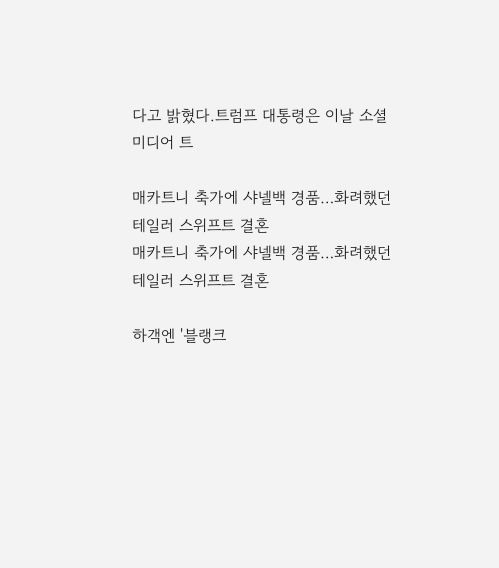다고 밝혔다.트럼프 대통령은 이날 소셜미디어 트

매카트니 축가에 샤넬백 경품…화려했던 테일러 스위프트 결혼
매카트니 축가에 샤넬백 경품…화려했던 테일러 스위프트 결혼

하객엔 '블랭크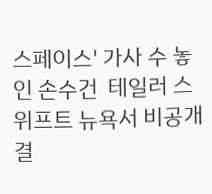스페이스' 가사 수 놓인 손수건  테일러 스위프트 뉴욕서 비공개 결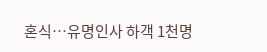혼식…유명인사 하객 1천명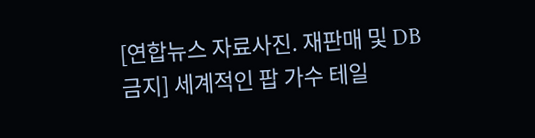[연합뉴스 자료사진. 재판매 및 DB 금지] 세계적인 팝 가수 테일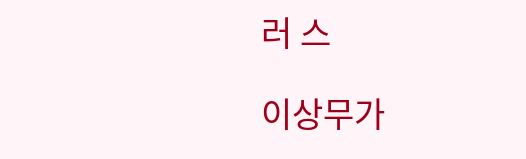러 스

이상무가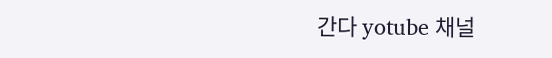간다 yotube 채널